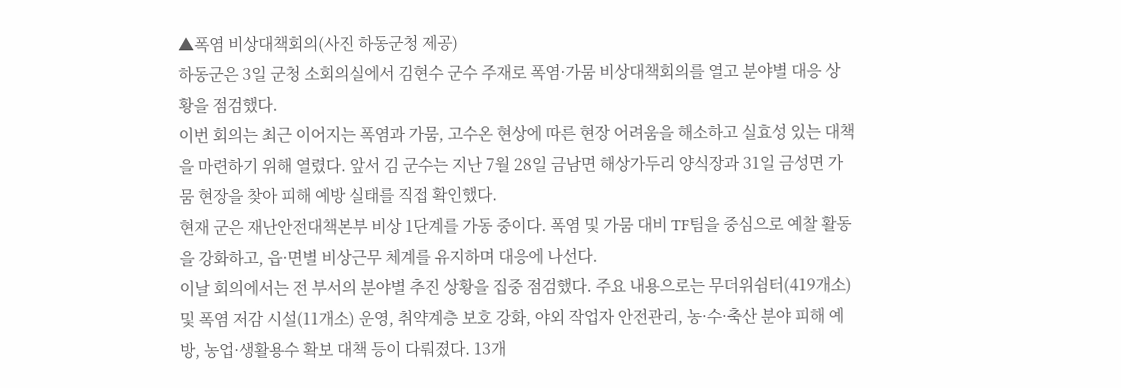▲폭염 비상대책회의(사진 하동군청 제공)
하동군은 3일 군청 소회의실에서 김현수 군수 주재로 폭염·가뭄 비상대책회의를 열고 분야별 대응 상황을 점검했다.
이번 회의는 최근 이어지는 폭염과 가뭄, 고수온 현상에 따른 현장 어려움을 해소하고 실효성 있는 대책을 마련하기 위해 열렸다. 앞서 김 군수는 지난 7월 28일 금남면 해상가두리 양식장과 31일 금성면 가뭄 현장을 찾아 피해 예방 실태를 직접 확인했다.
현재 군은 재난안전대책본부 비상 1단계를 가동 중이다. 폭염 및 가뭄 대비 TF팀을 중심으로 예찰 활동을 강화하고, 읍·면별 비상근무 체계를 유지하며 대응에 나선다.
이날 회의에서는 전 부서의 분야별 추진 상황을 집중 점검했다. 주요 내용으로는 무더위쉼터(419개소) 및 폭염 저감 시설(11개소) 운영, 취약계층 보호 강화, 야외 작업자 안전관리, 농·수·축산 분야 피해 예방, 농업·생활용수 확보 대책 등이 다뤄졌다. 13개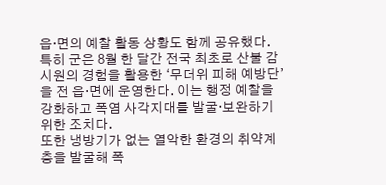읍·면의 예찰 활동 상황도 함께 공유했다.
특히 군은 8월 한 달간 전국 최초로 산불 감시원의 경험을 활용한 ‘무더위 피해 예방단’을 전 읍·면에 운영한다. 이는 행정 예찰을 강화하고 폭염 사각지대를 발굴·보완하기 위한 조치다.
또한 냉방기가 없는 열악한 환경의 취약계층을 발굴해 폭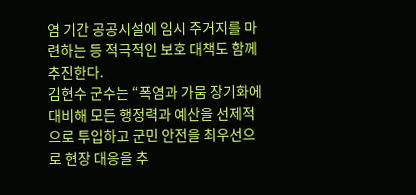염 기간 공공시설에 임시 주거지를 마련하는 등 적극적인 보호 대책도 함께 추진한다.
김현수 군수는 “폭염과 가뭄 장기화에 대비해 모든 행정력과 예산을 선제적으로 투입하고 군민 안전을 최우선으로 현장 대응을 추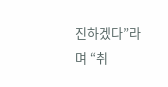진하겠다”라며 “취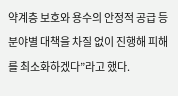약계층 보호와 용수의 안정적 공급 등 분야별 대책을 차질 없이 진행해 피해를 최소화하겠다”라고 했다.